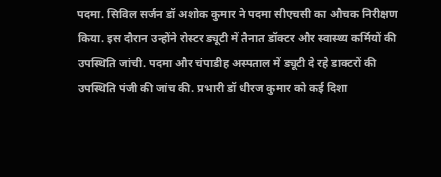पदमा. सिविल सर्जन डॉ अशोक कुमार ने पदमा सीएचसी का औचक निरीक्षण किया. इस दौरान उन्होंने रोस्टर ड्यूटी में तैनात डॉक्टर और स्वास्थ्य कर्मियों की उपस्थिति जांची. पदमा और चंपाडीह अस्पताल में ड्यूटी दे रहे डाक्टरों की उपस्थिति पंजी की जांच की. प्रभारी डॉ धीरज कुमार को कई दिशा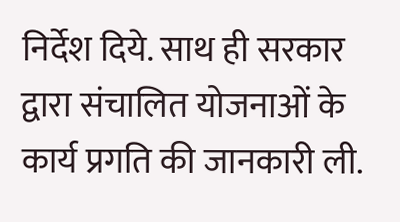निर्देश दिये. साथ ही सरकार द्वारा संचालित योजनाओं के कार्य प्रगति की जानकारी ली.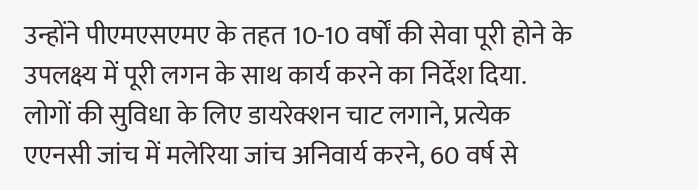उन्होंने पीएमएसएमए के तहत 10-10 वर्षों की सेवा पूरी होने के उपलक्ष्य में पूरी लगन के साथ कार्य करने का निर्देश दिया. लोगों की सुविधा के लिए डायरेक्शन चाट लगाने, प्रत्येक एएनसी जांच में मलेरिया जांच अनिवार्य करने, 60 वर्ष से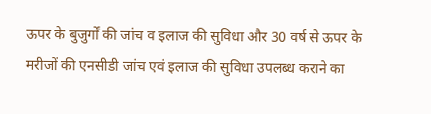ऊपर के बुजुर्गों की जांच व इलाज की सुविधा और 30 वर्ष से ऊपर के मरीजों की एनसीडी जांच एवं इलाज की सुविधा उपलब्ध कराने का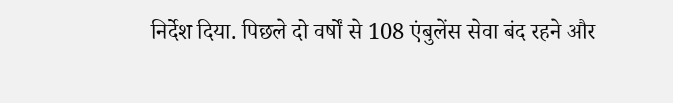निर्देश दिया. पिछले दो वर्षों से 108 एंबुलेंस सेवा बंद रहने और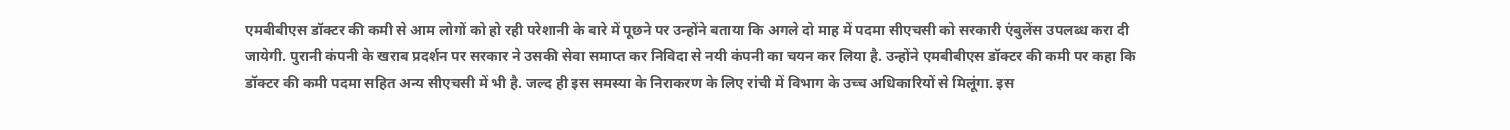एमबीबीएस डॉक्टर की कमी से आम लोगों को हो रही परेशानी के बारे में पूछने पर उन्होंने बताया कि अगले दो माह में पदमा सीएचसी को सरकारी एंबुलेंस उपलब्ध करा दी जायेगी. पुरानी कंपनी के खराब प्रदर्शन पर सरकार ने उसकी सेवा समाप्त कर निविदा से नयी कंपनी का चयन कर लिया है. उन्होंने एमबीबीएस डॉक्टर की कमी पर कहा कि डॉक्टर की कमी पदमा सहित अन्य सीएचसी में भी है. जल्द ही इस समस्या के निराकरण के लिए रांची में विभाग के उच्च अधिकारियों से मिलूंगा. इस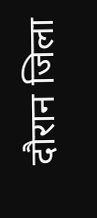दौरान जिला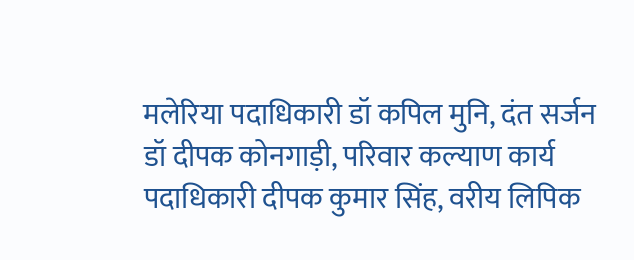मलेरिया पदाधिकारी डॉ कपिल मुनि, दंत सर्जन डॉ दीपक कोनगाड़ी, परिवार कल्याण कार्य पदाधिकारी दीपक कुमार सिंह, वरीय लिपिक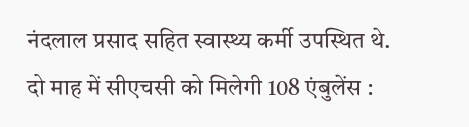नंदलाल प्रसाद सहित स्वास्थ्य कर्मी उपस्थित थे.
दो माह में सीएचसी को मिलेगी 108 एंबुलेंस :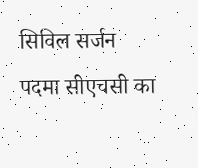सिविल सर्जन
पदमा सीएचसी का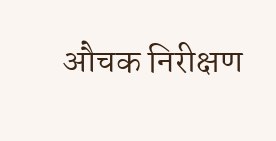औचक निरीक्षण